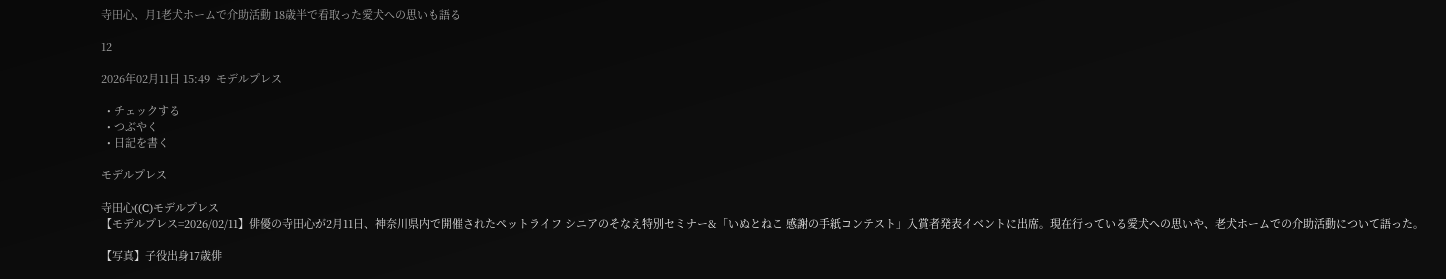寺田心、月1老犬ホームで介助活動 18歳半で看取った愛犬への思いも語る

12

2026年02月11日 15:49  モデルプレス

  • チェックする
  • つぶやく
  • 日記を書く

モデルプレス

寺田心((C)モデルプレス
【モデルプレス=2026/02/11】俳優の寺田心が2月11日、神奈川県内で開催されたペットライフ シニアのそなえ特別セミナー&「いぬとねこ 感謝の手紙コンテスト」入賞者発表イベントに出席。現在行っている愛犬への思いや、老犬ホームでの介助活動について語った。

【写真】子役出身17歳俳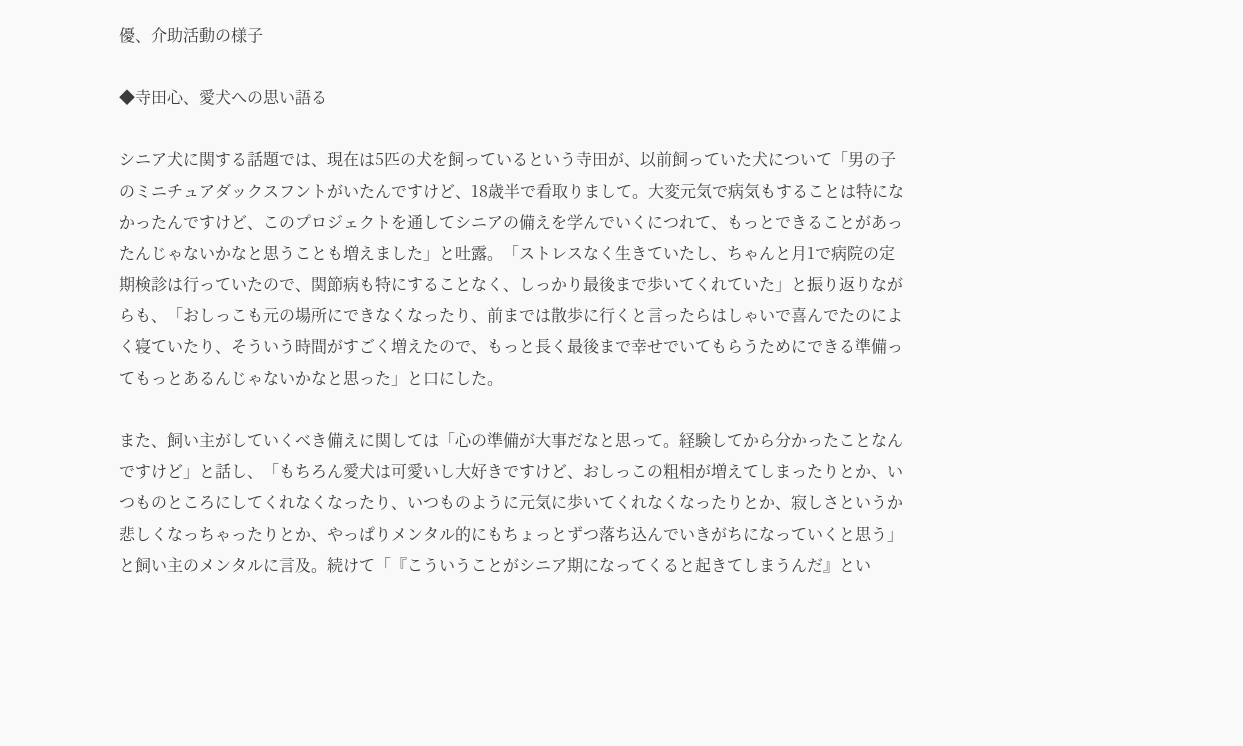優、介助活動の様子

◆寺田心、愛犬への思い語る

シニア犬に関する話題では、現在は5匹の犬を飼っているという寺田が、以前飼っていた犬について「男の子のミニチュアダックスフントがいたんですけど、18歳半で看取りまして。大変元気で病気もすることは特になかったんですけど、このプロジェクトを通してシニアの備えを学んでいくにつれて、もっとできることがあったんじゃないかなと思うことも増えました」と吐露。「ストレスなく生きていたし、ちゃんと月1で病院の定期検診は行っていたので、関節病も特にすることなく、しっかり最後まで歩いてくれていた」と振り返りながらも、「おしっこも元の場所にできなくなったり、前までは散歩に行くと言ったらはしゃいで喜んでたのによく寝ていたり、そういう時間がすごく増えたので、もっと長く最後まで幸せでいてもらうためにできる準備ってもっとあるんじゃないかなと思った」と口にした。

また、飼い主がしていくべき備えに関しては「心の準備が大事だなと思って。経験してから分かったことなんですけど」と話し、「もちろん愛犬は可愛いし大好きですけど、おしっこの粗相が増えてしまったりとか、いつものところにしてくれなくなったり、いつものように元気に歩いてくれなくなったりとか、寂しさというか悲しくなっちゃったりとか、やっぱりメンタル的にもちょっとずつ落ち込んでいきがちになっていくと思う」と飼い主のメンタルに言及。続けて「『こういうことがシニア期になってくると起きてしまうんだ』とい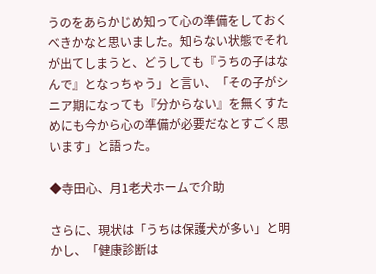うのをあらかじめ知って心の準備をしておくべきかなと思いました。知らない状態でそれが出てしまうと、どうしても『うちの子はなんで』となっちゃう」と言い、「その子がシニア期になっても『分からない』を無くすためにも今から心の準備が必要だなとすごく思います」と語った。

◆寺田心、月1老犬ホームで介助

さらに、現状は「うちは保護犬が多い」と明かし、「健康診断は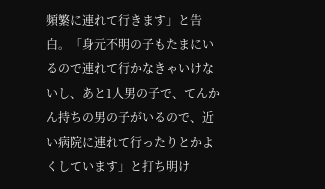頻繁に連れて行きます」と告白。「身元不明の子もたまにいるので連れて行かなきゃいけないし、あと1人男の子で、てんかん持ちの男の子がいるので、近い病院に連れて行ったりとかよくしています」と打ち明け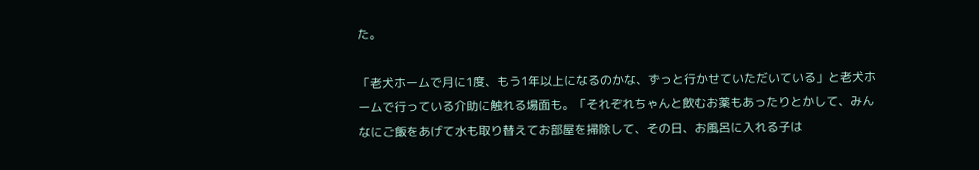た。

「老犬ホームで月に1度、もう1年以上になるのかな、ずっと行かせていただいている」と老犬ホームで行っている介助に触れる場面も。「それぞれちゃんと飲むお薬もあったりとかして、みんなにご飯をあげて水も取り替えてお部屋を掃除して、その日、お風呂に入れる子は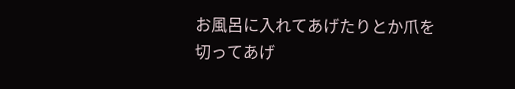お風呂に入れてあげたりとか爪を切ってあげ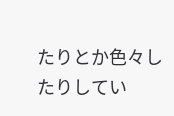たりとか色々したりしてい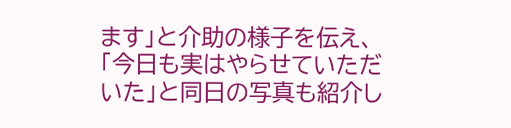ます」と介助の様子を伝え、「今日も実はやらせていただいた」と同日の写真も紹介し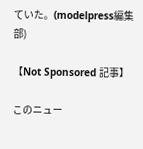ていた。(modelpress編集部)

【Not Sponsored 記事】

このニュー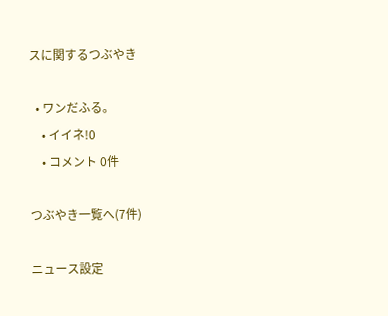スに関するつぶやき

  • ワンだふる。
    • イイネ!0
    • コメント 0件

つぶやき一覧へ(7件)

ニュース設定